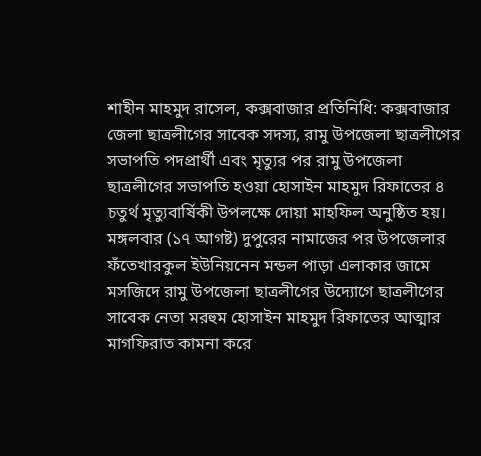শাহীন মাহমুদ রাসেল, কক্সবাজার প্রতিনিধি: কক্সবাজার জেলা ছাত্রলীগের সাবেক সদস্য, রামু উপজেলা ছাত্রলীগের সভাপতি পদপ্রার্থী এবং মৃত্যুর পর রামু উপজেলা ছাত্রলীগের সভাপতি হওয়া হোসাইন মাহমুদ রিফাতের ৪ চতুর্থ মৃত্যুবার্ষিকী উপলক্ষে দোয়া মাহফিল অনুষ্ঠিত হয়।
মঙ্গলবার (১৭ আগষ্ট) দুপুরের নামাজের পর উপজেলার ফঁতেখারকুল ইউনিয়নেন মন্ডল পাড়া এলাকার জামে মসজিদে রামু উপজেলা ছাত্রলীগের উদ্যোগে ছাত্রলীগের সাবেক নেতা মরহুম হোসাইন মাহমুদ রিফাতের আত্মার মাগফিরাত কামনা করে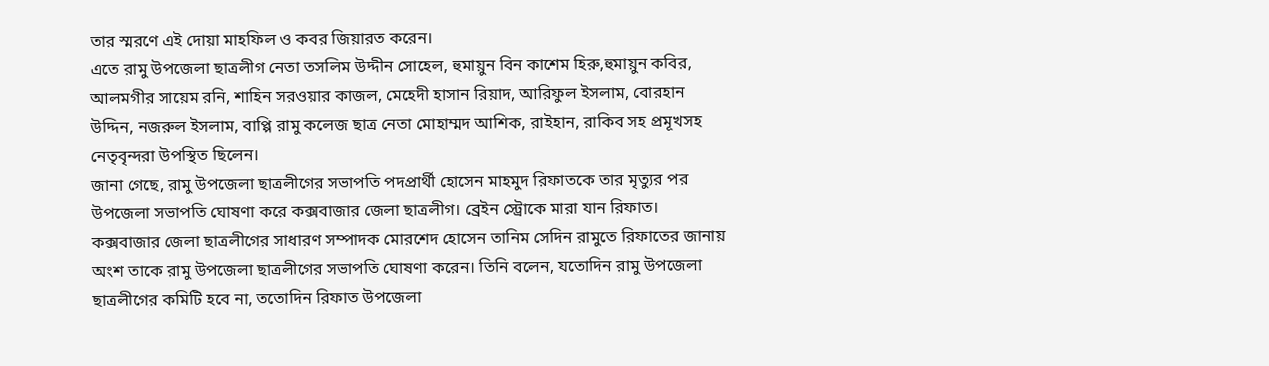তার স্মরণে এই দোয়া মাহফিল ও কবর জিয়ারত করেন।
এতে রামু উপজেলা ছাত্রলীগ নেতা তসলিম উদ্দীন সোহেল, হুমায়ুন বিন কাশেম হিরু,হুমায়ুন কবির, আলমগীর সায়েম রনি, শাহিন সরওয়ার কাজল, মেহেদী হাসান রিয়াদ, আরিফুল ইসলাম, বোরহান উদ্দিন, নজরুল ইসলাম, বাপ্পি রামু কলেজ ছাত্র নেতা মোহাম্মদ আশিক, রাইহান, রাকিব সহ প্রমূখসহ নেতৃবৃন্দরা উপস্থিত ছিলেন।
জানা গেছে, রামু উপজেলা ছাত্রলীগের সভাপতি পদপ্রার্থী হোসেন মাহমুদ রিফাতকে তার মৃত্যুর পর উপজেলা সভাপতি ঘোষণা করে কক্সবাজার জেলা ছাত্রলীগ। ব্রেইন স্ট্রোকে মারা যান রিফাত।
কক্সবাজার জেলা ছাত্রলীগের সাধারণ সম্পাদক মোরশেদ হোসেন তানিম সেদিন রামুতে রিফাতের জানায় অংশ তাকে রামু উপজেলা ছাত্রলীগের সভাপতি ঘোষণা করেন। তিনি বলেন, যতোদিন রামু উপজেলা ছাত্রলীগের কমিটি হবে না, ততোদিন রিফাত উপজেলা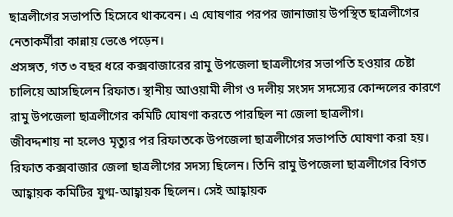ছাত্রলীগের সভাপতি হিসেবে থাকবেন। এ ঘোষণার পরপর জানাজায় উপস্থিত ছাত্রলীগের নেতাকর্মীরা কান্নায় ভেঙে পড়েন।
প্রসঙ্গত, গত ৩ বছর ধরে কক্সবাজারের রামু উপজেলা ছাত্রলীগের সভাপতি হওয়ার চেষ্টা চালিয়ে আসছিলেন রিফাত। স্থানীয় আওয়ামী লীগ ও দলীয় সংসদ সদস্যের কোন্দলের কারণে রামু উপজেলা ছাত্রলীগের কমিটি ঘোষণা করতে পারছিল না জেলা ছাত্রলীগ।
জীবদ্দশায় না হলেও মৃত্যুর পর রিফাতকে উপজেলা ছাত্রলীগের সভাপতি ঘোষণা করা হয়।
রিফাত কক্সবাজার জেলা ছাত্রলীগের সদস্য ছিলেন। তিনি রামু উপজেলা ছাত্রলীগের বিগত আহ্বায়ক কমিটির যুগ্ম-আহ্বায়ক ছিলেন। সেই আহ্বায়ক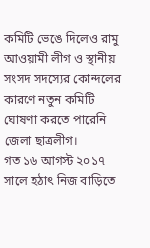কমিটি ভেঙে দিলেও রামু আওয়ামী লীগ ও স্থানীয় সংসদ সদস্যের কোন্দলের কারণে নতুন কমিটি ঘোষণা করতে পারেনি জেলা ছাত্রলীগ।
গত ১৬ আগস্ট ২০১৭ সালে হঠাৎ নিজ বাড়িতে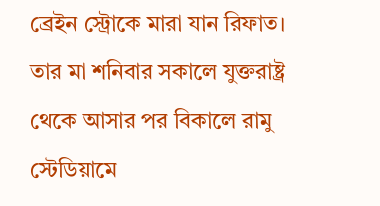ব্রেইন স্ট্রোকে মারা যান রিফাত। তার মা শনিবার সকালে যুক্তরাষ্ট্র থেকে আসার পর বিকালে রামু স্টেডিয়ামে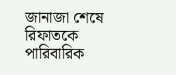জানাজা শেষে রিফাতকে পারিবারিক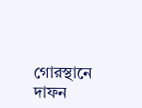গোরস্থানে দাফন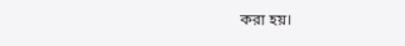করা হয়।